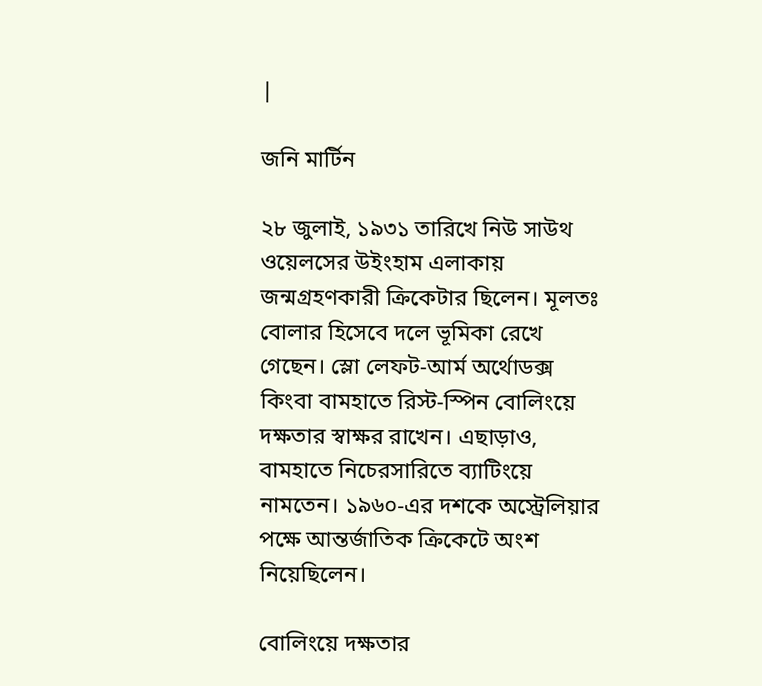|

জনি মার্টিন

২৮ জুলাই, ১৯৩১ তারিখে নিউ সাউথ ওয়েলসের উইংহাম এলাকায় জন্মগ্রহণকারী ক্রিকেটার ছিলেন। মূলতঃ বোলার হিসেবে দলে ভূমিকা রেখে গেছেন। স্লো লেফট-আর্ম অর্থোডক্স কিংবা বামহাতে রিস্ট-স্পিন বোলিংয়ে দক্ষতার স্বাক্ষর রাখেন। এছাড়াও, বামহাতে নিচেরসারিতে ব্যাটিংয়ে নামতেন। ১৯৬০-এর দশকে অস্ট্রেলিয়ার পক্ষে আন্তর্জাতিক ক্রিকেটে অংশ নিয়েছিলেন।

বোলিংয়ে দক্ষতার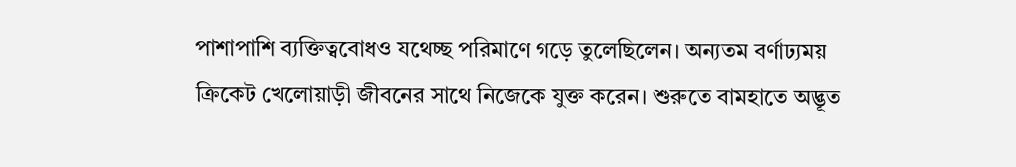পাশাপাশি ব্যক্তিত্ববোধও যথেচ্ছ পরিমাণে গড়ে তুলেছিলেন। অন্যতম বর্ণাঢ্যময় ক্রিকেট খেলোয়াড়ী জীবনের সাথে নিজেকে যুক্ত করেন। শুরুতে বামহাতে অদ্ভূত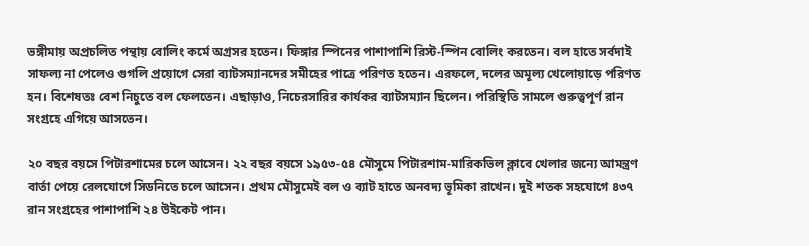ভঙ্গীমায় অপ্রচলিত পন্থায় বোলিং কর্মে অগ্রসর হতেন। ফিঙ্গার স্পিনের পাশাপাশি রিস্ট-স্পিন বোলিং করতেন। বল হাতে সর্বদাই সাফল্য না পেলেও গুগলি প্রয়োগে সেরা ব্যাটসম্যানদের সমীহের পাত্রে পরিণত হতেন। এরফলে, দলের অমূল্য খেলোয়াড়ে পরিণত হন। বিশেষতঃ বেশ নিচুতে বল ফেলতেন। এছাড়াও, নিচেরসারির কার্যকর ব্যাটসম্যান ছিলেন। পরিস্থিতি সামলে গুরুত্বপূর্ণ রান সংগ্রহে এগিয়ে আসতেন।

২০ বছর বয়সে পিটারশামের চলে আসেন। ২২ বছর বয়সে ১৯৫৩-৫৪ মৌসুমে পিটারশাম-মারিকভিল ক্লাবে খেলার জন্যে আমন্ত্রণ বার্তা পেয়ে রেলযোগে সিডনিতে চলে আসেন। প্রথম মৌসুমেই বল ও ব্যাট হাতে অনবদ্য ভূমিকা রাখেন। দুই শতক সহযোগে ৪৩৭ রান সংগ্রহের পাশাপাশি ২৪ উইকেট পান।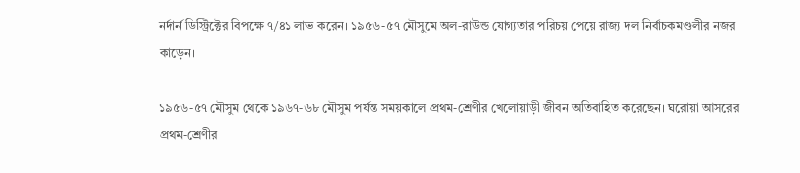নর্দার্ন ডিস্ট্রিক্টের বিপক্ষে ৭/৪১ লাভ করেন। ১৯৫৬-৫৭ মৌসুমে অল-রাউন্ড যোগ্যতার পরিচয় পেয়ে রাজ্য দল নির্বাচকমণ্ডলীর নজর কাড়েন।

১৯৫৬-৫৭ মৌসুম থেকে ১৯৬৭-৬৮ মৌসুম পর্যন্ত সময়কালে প্রথম-শ্রেণীর খেলোয়াড়ী জীবন অতিবাহিত করেছেন। ঘরোয়া আসরের প্রথম-শ্রেণীর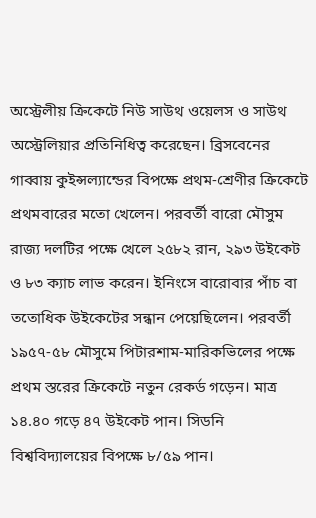অস্ট্রেলীয় ক্রিকেটে নিউ সাউথ ওয়েলস ও সাউথ অস্ট্রেলিয়ার প্রতিনিধিত্ব করেছেন। ব্রিসবেনের গাব্বায় কুইন্সল্যান্ডের বিপক্ষে প্রথম-শ্রেণীর ক্রিকেটে প্রথমবারের মতো খেলেন। পরবর্তী বারো মৌসুম রাজ্য দলটির পক্ষে খেলে ২৫৮২ রান, ২৯৩ উইকেট ও ৮৩ ক্যাচ লাভ করেন। ইনিংসে বারোবার পাঁচ বা ততোধিক উইকেটের সন্ধান পেয়েছিলেন। পরবর্তী ১৯৫৭-৫৮ মৌসুমে পিটারশাম-মারিকভিলের পক্ষে প্রথম স্তরের ক্রিকেটে নতুন রেকর্ড গড়েন। মাত্র ১৪.৪০ গড়ে ৪৭ উইকেট পান। সিডনি বিশ্ববিদ্যালয়ের বিপক্ষে ৮/৫৯ পান।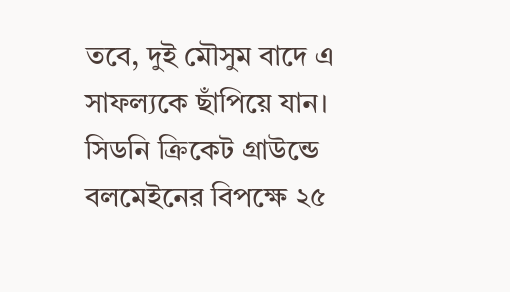তবে, দুই মৌসুম বাদে এ সাফল্যকে ছাঁপিয়ে যান। সিডনি ক্রিকেট গ্রাউন্ডে বলমেইনের বিপক্ষে ২৫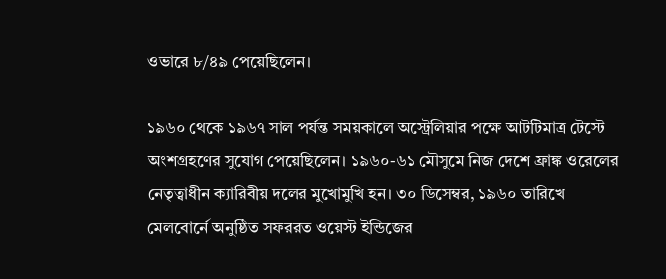ওভারে ৮/৪৯ পেয়েছিলেন।

১৯৬০ থেকে ১৯৬৭ সাল পর্যন্ত সময়কালে অস্ট্রেলিয়ার পক্ষে আটটিমাত্র টেস্টে অংশগ্রহণের সুযোগ পেয়েছিলেন। ১৯৬০-৬১ মৌসুমে নিজ দেশে ফ্রাঙ্ক ওরেলের নেতৃত্বাধীন ক্যারিবীয় দলের মুখোমুখি হন। ৩০ ডিসেম্বর, ১৯৬০ তারিখে মেলবোর্নে অনুষ্ঠিত সফররত ওয়েস্ট ইন্ডিজের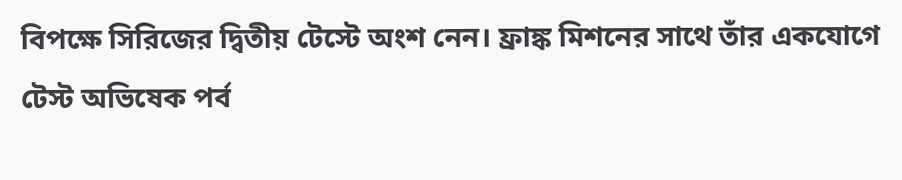বিপক্ষে সিরিজের দ্বিতীয় টেস্টে অংশ নেন। ফ্রাঙ্ক মিশনের সাথে তাঁর একযোগে টেস্ট অভিষেক পর্ব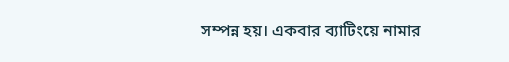সম্পন্ন হয়। একবার ব্যাটিংয়ে নামার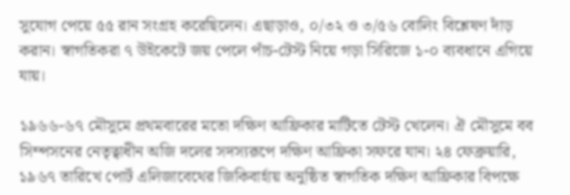সুযোগ পেয়ে ৫৫ রান সংগ্রহ করেছিলেন। এছাড়াও, ০/৩২ ও ৩/৫৬ বোলিং বিশ্লেষণ দাঁড় করান। স্বাগতিকরা ৭ উইকেটে জয় পেলে পাঁচ-টেস্ট নিয়ে গড়া সিরিজে ১-০ ব্যবধানে এগিয়ে যায়।

১৯৬৬-৬৭ মৌসুমে প্রথমবারের মতো দক্ষিণ আফ্রিকার মাটিতে টেস্ট খেলেন। ঐ মৌসুমে বব সিম্পসনের নেতৃত্বাধীন অজি দলের সদস্যরূপে দক্ষিণ আফ্রিকা সফরে যান। ২৪ ফেব্রুয়ারি, ১৯৬৭ তারিখে পোর্ট এলিজাবেথের জিকিবার্হায় অনুষ্ঠিত স্বাগতিক দক্ষিণ আফ্রিকার বিপক্ষে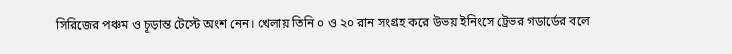সিরিজের পঞ্চম ও চূড়ান্ত টেস্টে অংশ নেন। খেলায় তিনি ০ ও ২০ রান সংগ্রহ করে উভয় ইনিংসে ট্রেভর গডার্ডের বলে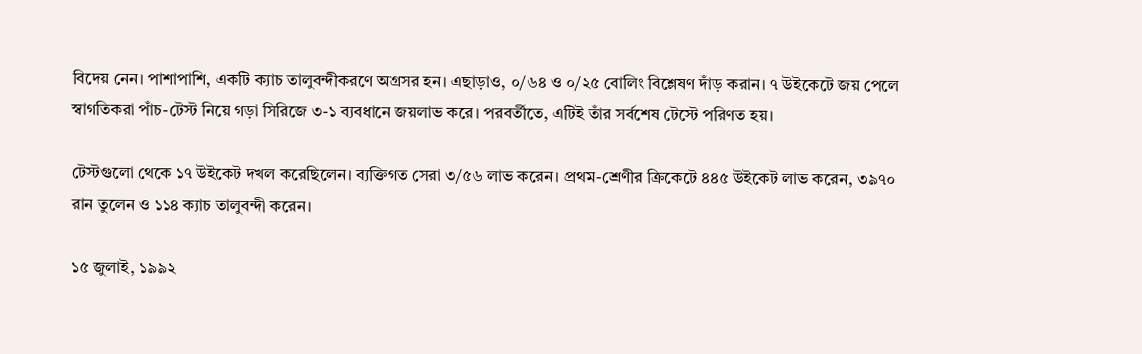বিদেয় নেন। পাশাপাশি, একটি ক্যাচ তালুবন্দীকরণে অগ্রসর হন। এছাড়াও, ০/৬৪ ও ০/২৫ বোলিং বিশ্লেষণ দাঁড় করান। ৭ উইকেটে জয় পেলে স্বাগতিকরা পাঁচ-টেস্ট নিয়ে গড়া সিরিজে ৩-১ ব্যবধানে জয়লাভ করে। পরবর্তীতে, এটিই তাঁর সর্বশেষ টেস্টে পরিণত হয়।

টেস্টগুলো থেকে ১৭ উইকেট দখল করেছিলেন। ব্যক্তিগত সেরা ৩/৫৬ লাভ করেন। প্রথম-শ্রেণীর ক্রিকেটে ৪৪৫ উইকেট লাভ করেন, ৩৯৭০ রান তুলেন ও ১১৪ ক্যাচ তালুবন্দী করেন।

১৫ জুলাই, ১৯৯২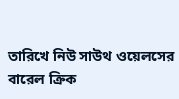তারিখে নিউ সাউথ ওয়েলসের বারেল ক্রিক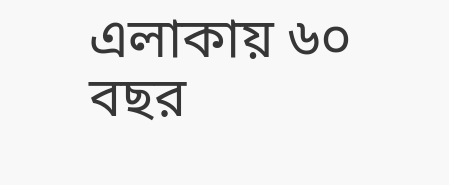এলাকায় ৬০ বছর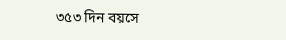৩৫৩ দিন বয়সে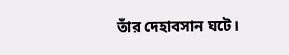তাঁর দেহাবসান ঘটে।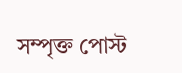সম্পৃক্ত পোস্ট